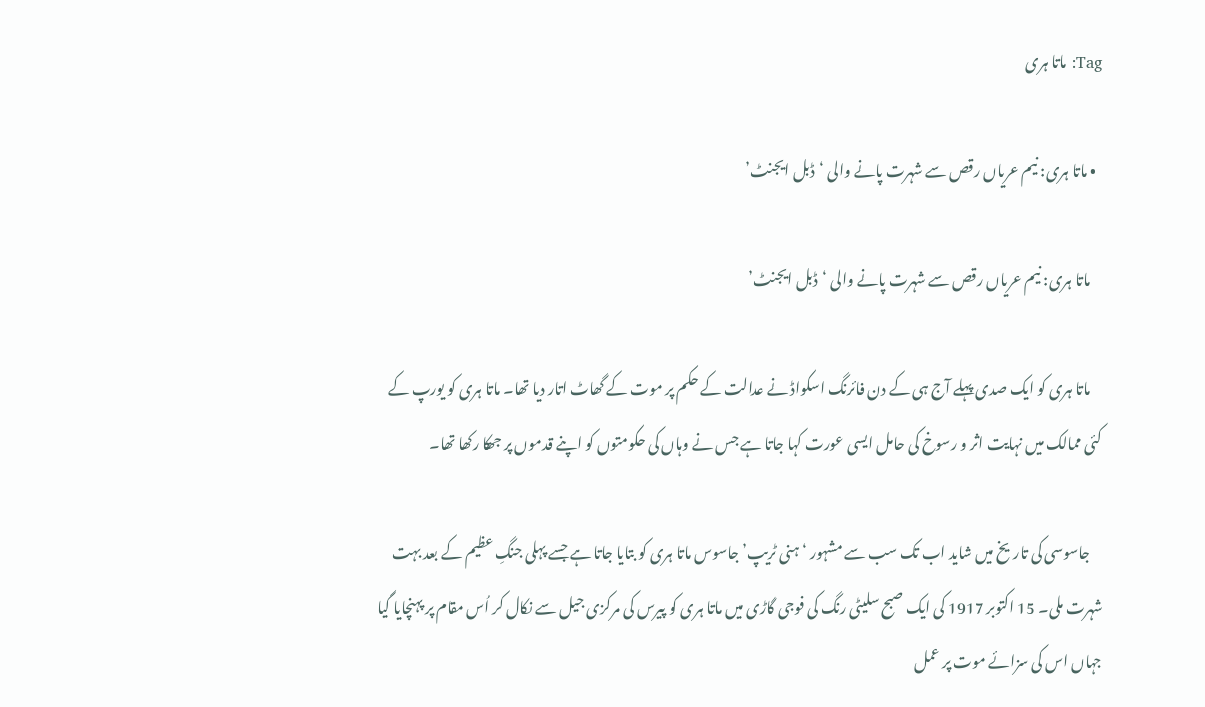Tag: ماتا ہری

  • ماتا ہری: نیم عریاں رقص سے شہرت پانے والی ‘ڈبل ایجنٹ’

    ماتا ہری: نیم عریاں رقص سے شہرت پانے والی ‘ڈبل ایجنٹ’

    ماتا ہری کو ایک صدی پہلے آج ہی کے دن فائرنگ اسکواڈ نے عدالت کے حکم پر موت کے گھاٹ اتار دیا تھا۔ ماتا ہری کو یورپ کے کئی ممالک میں نہایت اثر و رسوخ کی حامل ایسی عورت کہا جاتا ہے جس نے وہاں کی حکومتوں کو اپنے قدموں پر جھکا رکھا تھا۔

    جاسوسی کی تاریخ میں شاید اب تک سب سے مشہور ‘ہنی ٹریپ’ جاسوس ماتا ہری کو بتایا جاتا ہے جسے پہلی جنگِ عظیم کے بعد بہت شہرت ملی۔ 15 اکتوبر 1917 کی ایک صبح سلیٹی رنگ کی فوجی گاڑی میں ماتا ہری کو پیرس کی مرکزی جیل سے نکال کر اُس مقام پر پہنچایا گیا جہاں اس کی سزائے موت پر عمل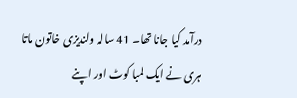درآمد کیا جانا تھا۔ 41 سالہ ولندیزی خاتون ماتا ہری نے ایک لمبا کوٹ اور اپنے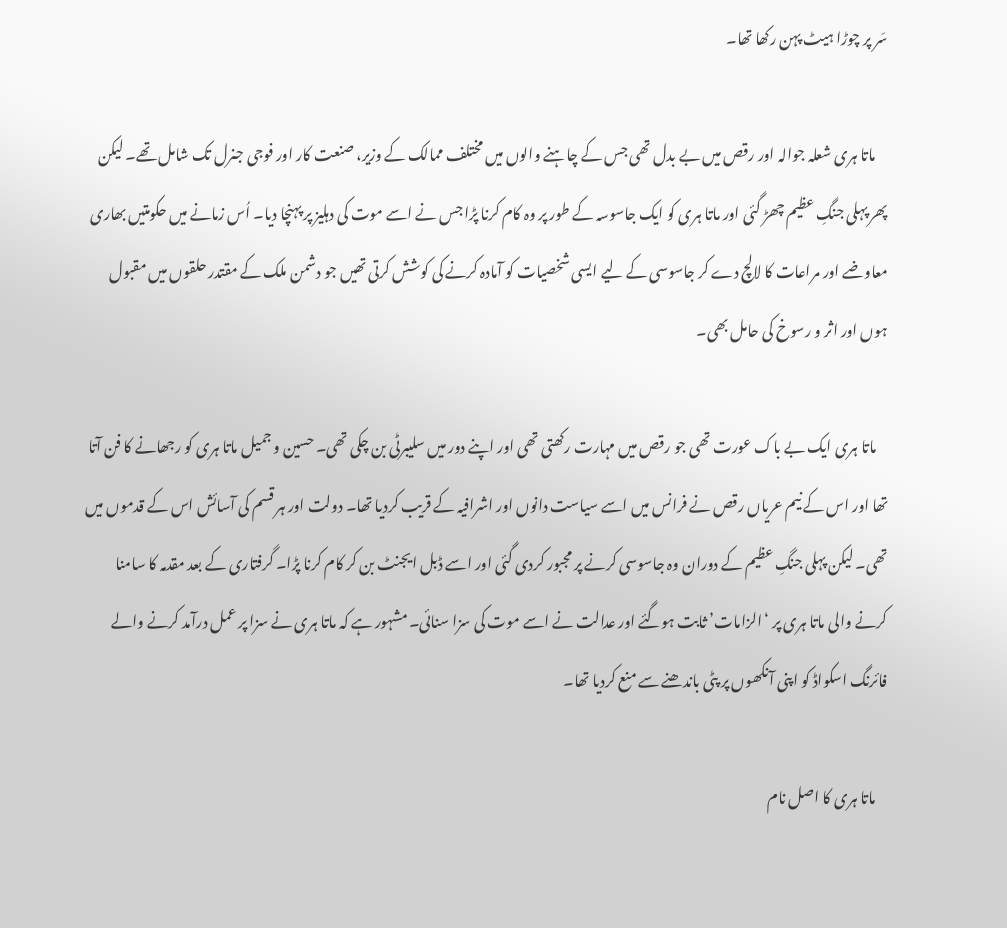سَر پر چوڑا ہیٹ پہن رکھا تھا۔

    ماتا ہری شعلہ جوالہ اور رقص میں بے بدل تھی جس کے چاہنے والوں میں مختلف ممالک کے وزیر، صنعت کار اور فوجی جنرل تک شامل تھے۔ لیکن پھر پہلی جنگِ عظیم چھڑ گئی اور ماتا ہری کو ایک جاسوسہ کے طور پر وہ کام کرنا پڑا جس نے اسے موت کی دہلیز پر پہنچا دیا۔ اُس زمانے میں حکومتیں بھاری معاوضے اور مراعات کا لالچ دے کر جاسوسی کے لیے ایسی شخصیات کو آمادہ کرنے کی کوشش کرتی تھیں جو دشمن ملک کے مقتدر حلقوں میں مقبول ہوں اور اثر و رسوخ کی حامل بھی۔

    ماتا ہری ایک بے باک عورت تھی جو رقص میں‌ مہارت رکھتی تھی اور اپنے دور میں سلیبرٹی بن چکی تھی۔ حسین و جمیل ماتا ہری کو رجھانے کا فن آتا تھا اور اس کے نیم عریاں رقص نے فرانس میں اسے سیاست دانوں اور اشرافیہ کے قریب کردیا تھا۔ دولت اور ہر قسم کی آسائش اس کے قدموں میں تھی۔ لیکن پہلی جنگِ عظیم کے دوران وہ جاسوسی کرنے پر مجبور کردی گئی اور اسے ڈبل ایجنٹ بن کر کام کرنا پڑا۔ گرفتاری کے بعد مقدمہ کا سامنا کرنے والی ماتا ہری پر ‘الزامات’ ثابت ہوگئے اور عدالت نے اسے موت کی سزا سنائی۔ مشہور ہے کہ ماتا ہری نے سزا پر عمل درآمد کرنے والے فائرنگ اسکواڈ کو اپنی آنکھوں پر پٹی باندھنے سے منع کردیا تھا۔

    ماتا ہری کا اصل نام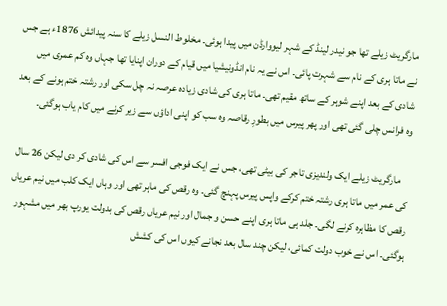مارگریٹ زیلے تھا جو نیدر لینڈ کے شہر لیووارڈن میں‌ پیدا ہوئی۔ مخلوط النسل زیلے کا سنہ پیدائش 1876ء ہے جس نے ماتا ہری کے نام سے شہرت پائی۔ اس نے یہ نام انڈونیشیا میں قیام کے دوران اپنایا تھا جہاں وہ کم عمری میں شادی کے بعد اپنے شوہر کے ساتھ مقیم تھی۔ ماتا ہری کی شادی زیادہ عرصہ نہ چل سکی اور رشتہ ختم ہونے کے بعد وہ فرانس چلی گئی تھی اور پھر پیرس میں بطورِ رقاصہ وہ سب کو اپنی اداؤں سے زیر کرنے میں‌ کام یاب ہوگئی۔

    مارگریٹ زیلے ایک ولندیزی تاجر کی بیٹی تھی، جس نے ایک فوجی افسر سے اس کی شادی کر دی لیکن 26 سال کی عمر میں‌ ماتا ہری رشتہ ختم کرکے واپس پیرس پہنچ گئی۔ وہ رقص کی ماہر تھی اور وہاں ایک کلب میں نیم عریاں رقص کا مظاہرہ کرنے لگی۔ جلد ہی ماتا ہری اپنے حسن و جمال اور نیم عریاں رقص کی بدولت یورپ بھر میں مشہور ہوگئی۔ اس نے خوب دولت کمائی، لیکن چند سال بعد نجانے کیوں اس کی کشش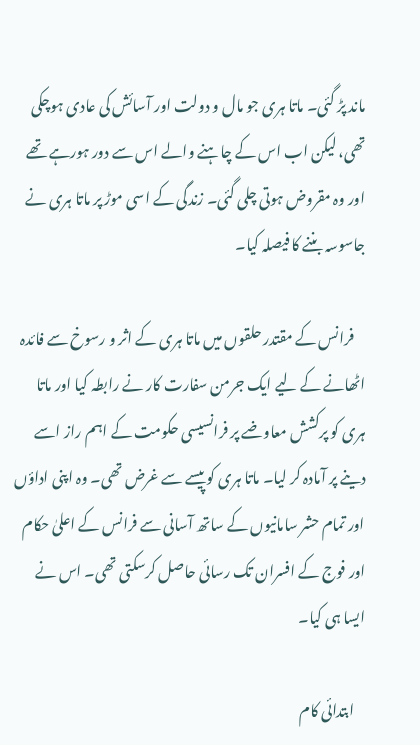ماند پڑ گئی۔ ماتا ہری جو مال و دولت اور آسائش کی عادی ہوچکی تھی، لیکن اب اس کے چاہنے والے اس سے دور ہورہے تھے اور وہ مقروض ہوتی چلی گئی۔ زندگی کے اسی موڑ پر ماتا ہری نے جاسوسہ بننے کا فیصلہ کیا۔

    فرانس کے مقتدر حلقوں میں ماتا ہری کے اثر و رسوخ سے فائدہ اٹھانے کے لیے ایک جرمن سفارت کار نے رابطہ کیا اور ماتا ہری کو پرکشش معاوضے پر فرانسیسی حکومت کے اہم راز اسے دینے پر آمادہ کر لیا۔ ماتا ہری کو پیسے سے غرض تھی۔ وہ اپنی اداؤں اور تمام حشر سامانیوں کے ساتھ آسانی سے فرانس کے اعلیٰ حکام اور فوج کے افسران تک رسائی حاصل کرسکتی تھی۔ اس نے ایسا ہی کیا۔

    ابتدائی کام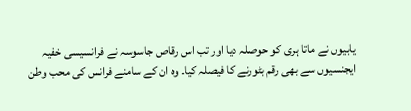یابیوں نے ماتا ہری کو حوصلہ دیا اور تب اس رقاص جاسوسہ نے فرانسیسی خفیہ ایجنسیوں سے بھی رقم بٹورنے کا فیصلہ کیا۔ وہ ان کے سامنے فرانس کی محب وطن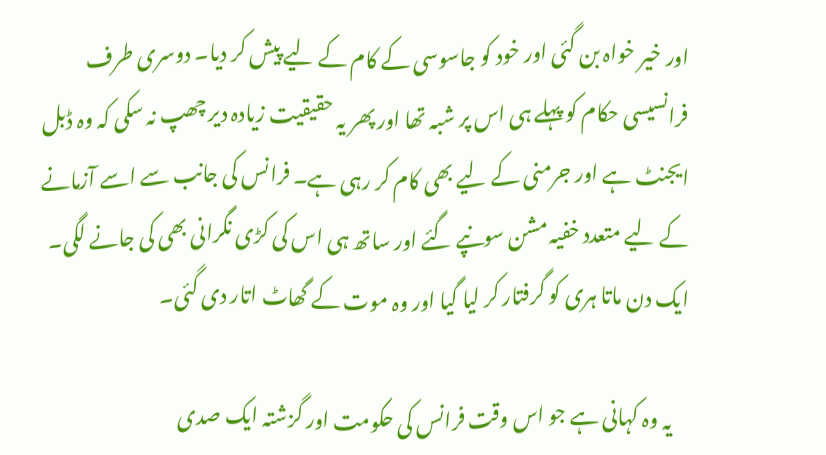اور خیر خواہ بن گئی اور خود کو جاسوسی کے کام کے لیے پیش کر دیا۔ دوسری طرف فرانسیسی حکام کو پہلے ہی اس پر شبہ تھا اور پھر یہ حقیقیت زیادہ دیر چھپ نہ سکی کہ وہ ڈبل ایجنٹ ہے اور جرمنی کے لیے بھی کام کر رہی ہے۔ فرانس کی جانب سے اسے آزمانے کے لیے متعدد خفیہ مشن سونپے گئے اور ساتھ ہی اس کی کڑی نگرانی بھی کی جانے لگی۔ ایک دن ماتا ہری کو گرفتار کر لیا گیا اور وہ موت کے گھاٹ اتار دی گئی۔

    یہ وہ کہانی ہے جو اس وقت فرانس کی حکومت اور گزشتہ ایک صدی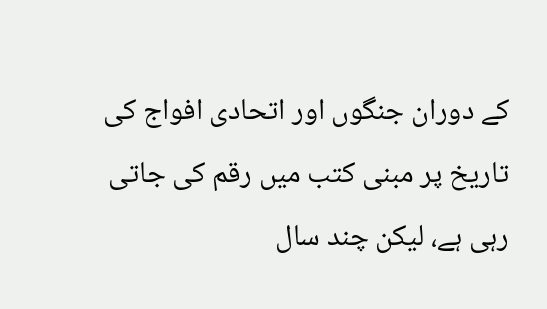کے دوران جنگوں اور اتحادی افواج کی تاریخ پر مبنی کتب میں رقم کی جاتی رہی ہے، لیکن چند سال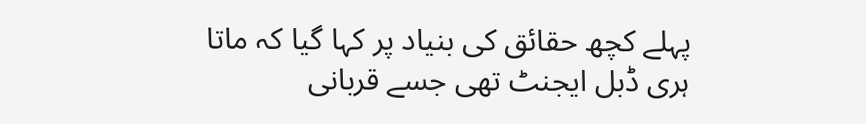پہلے کچھ حقائق کی بنیاد پر کہا گیا کہ ماتا ہری ڈبل ایجنٹ تھی جسے قربانی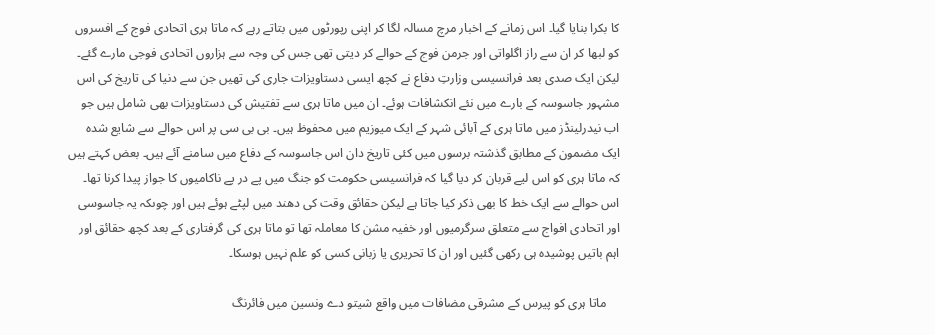کا بکرا بنایا گیا۔ اس زمانے کے اخبار مرچ مسالہ لگا کر اپنی رپورٹو‌ں میں بتاتے رہے کہ ماتا ہری اتحادی فوج کے افسروں کو لبھا کر ان سے راز اگلواتی اور جرمن فوج کے حوالے کر دیتی تھی جس کی وجہ سے ہزاروں اتحادی فوجی مارے گئے۔ لیکن ایک صدی بعد فرانسیسی وزارتِ دفاع نے کچھ ایسی دستاویزات جاری کی تھیں جن سے دنیا کی تاریخ کی اس مشہور جاسوسہ کے بارے میں نئے انکشافات ہوئے۔ ان میں ماتا ہری سے تفتیش کی دستاویزات بھی شامل ہیں جو اب نیدرلینڈز میں ماتا ہری کے آبائی شہر کے ایک میوزیم میں محفوظ ہیں۔ بی بی سی پر اس حوالے سے شایع شدہ ایک مضمون کے مطابق گذشتہ برسوں میں کئی تاریخ دان اس جاسوسہ کے دفاع میں سامنے آئے ہیں۔ بعض کہتے ہیں کہ ماتا ہری کو اس لیے قربان کر دیا گیا کہ فرانسیسی حکومت کو جنگ میں پے در پے ناکامیوں کا جواز پیدا کرنا تھا۔ اس حوالے سے ایک خط کا بھی ذکر کیا جاتا ہے لیکن حقائق وقت کی دھند میں لپٹے ہوئے ہیں اور چوںکہ یہ جاسوسی اور اتحادی افواج سے متعلق سرگرمیوں اور خفیہ مشن کا معاملہ تھا تو ماتا ہری کی گرفتاری کے بعد کچھ حقائق اور اہم باتیں پوشیدہ ہی رکھی گئیں اور ان کا تحریری یا زبانی کسی کو علم نہیں ہوسکا۔

    ماتا ہری کو پیرس کے مشرقی مضافات میں واقع شیتو دے ونسین میں فائرنگ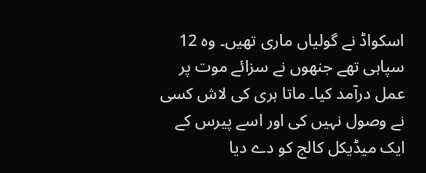اسکواڈ نے گولیاں ماری تھیں‌۔ وہ 12 سپاہی تھے جنھوں نے سزائے موت پر عمل درآمد کیا۔ ماتا ہری کی لاش کسی نے وصول نہیں کی اور اسے پیرس کے ایک میڈیکل کالج کو دے دیا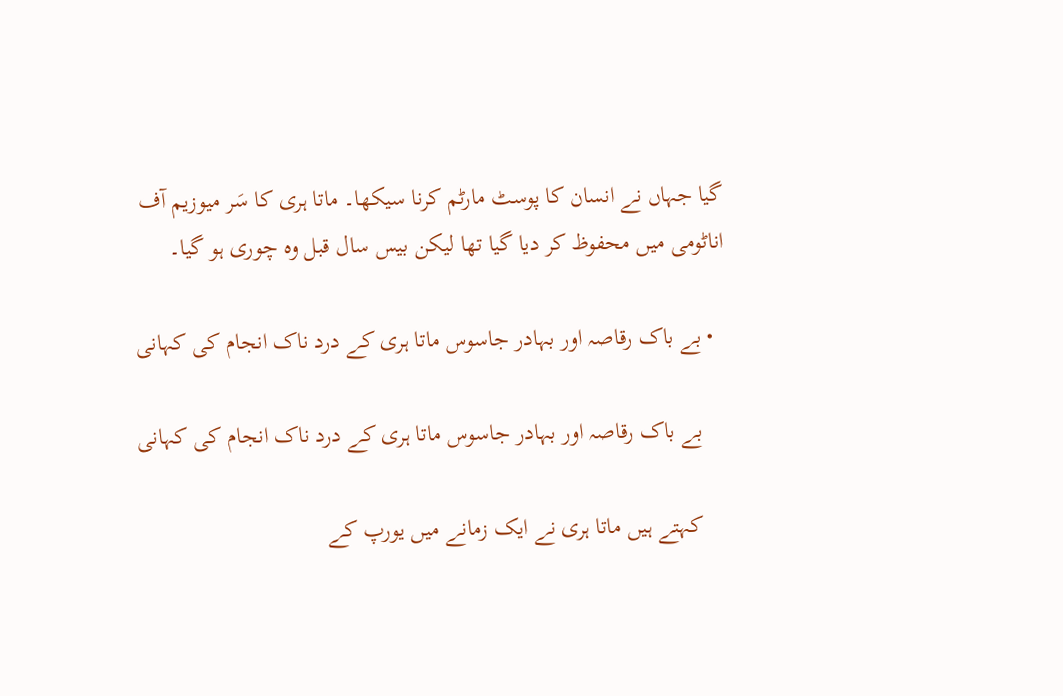گیا جہاں نے انسان کا پوسٹ مارٹم کرنا سیکھا۔ ماتا ہری کا سَر میوزیم آف اناٹومی میں محفوظ کر دیا گیا تھا لیکن بیس سال قبل وہ چوری ہو گیا۔

  • بے باک رقاصہ اور بہادر جاسوس ماتا ہری کے درد ناک انجام کی کہانی

    بے باک رقاصہ اور بہادر جاسوس ماتا ہری کے درد ناک انجام کی کہانی

    کہتے‌ ہیں ماتا ہری نے ایک زمانے میں یورپ کے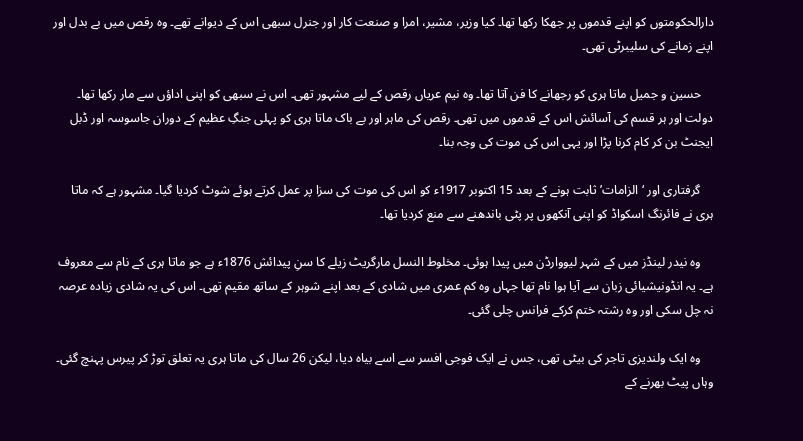دارالحکومتوں کو اپنے قدموں پر جھکا رکھا تھا۔ کیا وزیر، مشیر، امرا و صنعت کار اور جنرل سبھی اس کے دیوانے تھے۔ وہ رقص میں بے بدل اور اپنے زمانے کی سلیبرٹی تھی۔

    حسین و جمیل ماتا ہری کو رجھانے کا فن آتا تھا۔ وہ نیم عریاں رقص کے لیے مشہور تھی۔ اس نے سبھی کو اپنی اداؤں سے مار رکھا تھا۔ دولت اور ہر قسم کی آسائش اس کے قدموں میں تھی۔ رقص کی ماہر اور بے باک ماتا ہری کو پہلی جنگِ عظیم کے دوران جاسوسہ اور ڈبل ایجنٹ بن کر کام کرنا پڑا اور یہی اس کی موت کی وجہ بنا۔

    گرفتاری اور ‘الزامات’ ثابت ہونے کے بعد 15 اکتوبر 1917ء کو اس کی موت کی سزا پر عمل کرتے ہوئے شوٹ کردیا گیا۔ مشہور ہے کہ ماتا ہری نے فائرنگ اسکواڈ کو اپنی آنکھوں پر پٹی باندھنے سے منع کردیا تھا۔

    وہ نیدر لینڈز میں کے شہر لیووارڈن میں‌ پیدا ہوئی۔ مخلوط النسل مارگریٹ زیلے کا سنِ پیدائش 1876ء ہے جو ماتا ہری کے نام سے معروف ہے۔ یہ انڈونیشیائی زبان سے آیا ہوا نام تھا جہاں وہ کم عمری میں شادی کے بعد اپنے شوہر کے ساتھ مقیم تھی۔ اس کی یہ شادی زیادہ عرصہ نہ چل سکی اور وہ رشتہ ختم کرکے فرانس چلی گئی۔

    وہ ایک ولندیزی تاجر کی بیٹی تھی، جس نے ایک فوجی افسر سے اسے بیاہ دیا، لیکن 26 سال کی ماتا ہری یہ تعلق توڑ کر پیرس پہنچ گئی۔ وہاں پیٹ بھرنے کے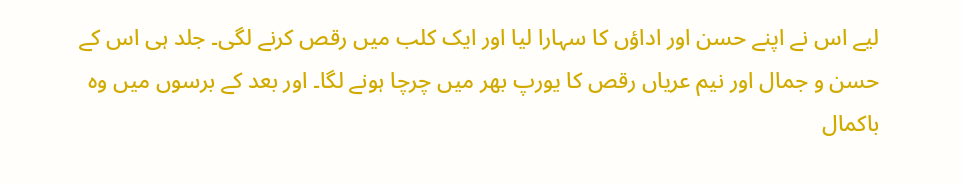لیے اس نے اپنے حسن اور اداؤں کا سہارا لیا اور ایک کلب میں رقص کرنے لگی۔ جلد ہی اس کے حسن و جمال اور نیم عریاں رقص کا یورپ بھر میں چرچا ہونے لگا۔ اور بعد کے برسوں میں‌ وہ باکمال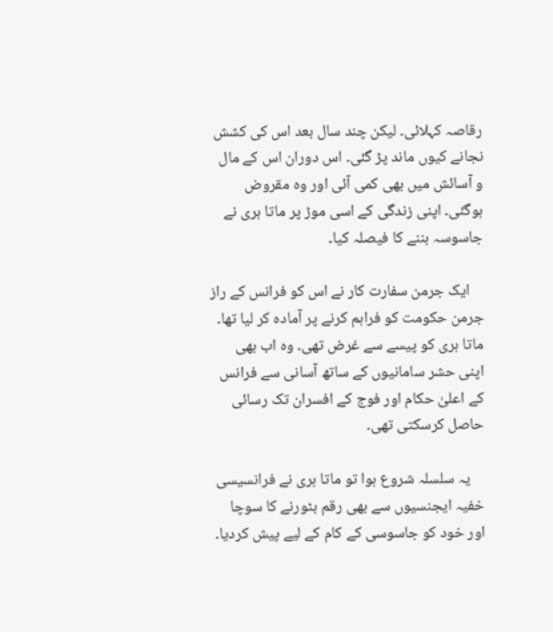رقاصہ کہلائی۔ لیکن چند سال بعد اس کی کشش نجانے کیوں ماند پڑ گئی۔ اس دوران اس کے مال و آسائش میں بھی کمی آئی اور وہ مقروض ہوگئی۔ اپنی زندگی کے اسی موڑ پر ماتا ہری نے جاسوسہ بننے کا فیصلہ کیا۔

    ایک جرمن سفارت کار نے اس کو فرانس کے راز جرمن حکومت کو فراہم کرنے پر آمادہ کر لیا تھا۔ ماتا ہری کو پیسے سے غرض تھی۔ وہ اب بھی اپنی حشر سامانیوں کے ساتھ آسانی سے فرانس کے اعلیٰ حکام اور فوج کے افسران تک رسائی حاصل کرسکتی تھی۔

    یہ سلسلہ شروع ہوا تو ماتا ہری نے فرانسیسی خفیہ ایجنسیوں سے بھی رقم بٹورنے کا سوچا اور خود کو جاسوسی کے کام کے لیے پیش کردیا۔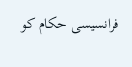فرانسیسی حکام کو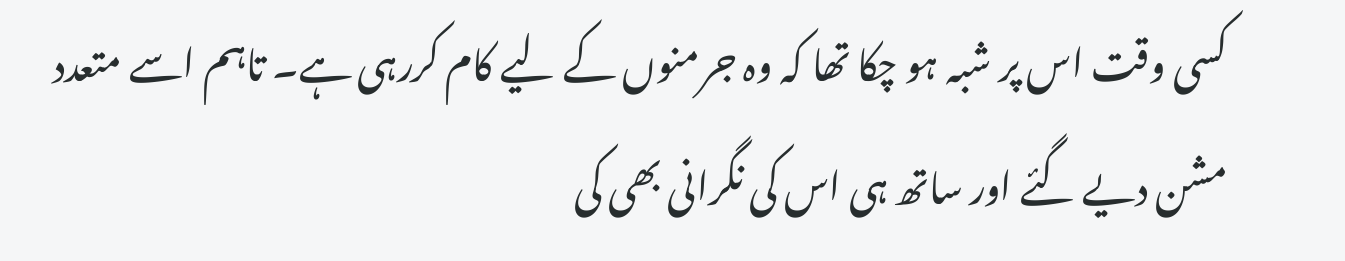کسی وقت اس پر شبہ ہو چکا تھا کہ وہ جرمنوں کے لیے کام کررہی ہے۔ تاہم اسے متعدد مشن دیے گئے اور ساتھ ہی اس کی نگرانی بھی کی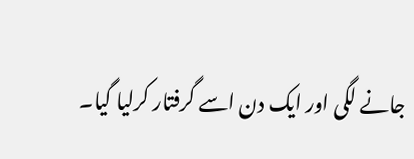جانے لگی اور ایک دن اسے گرفتار کرلیا گیا۔